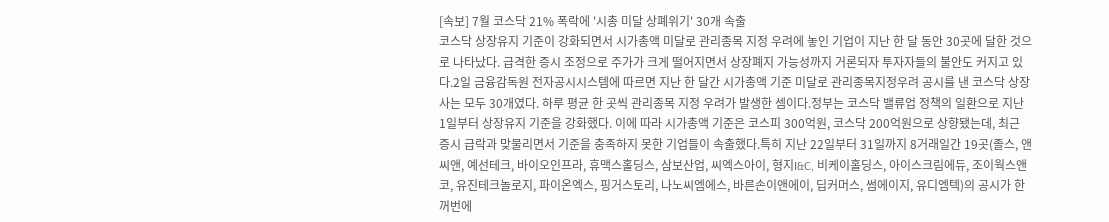[속보] 7월 코스닥 21% 폭락에 '시총 미달 상폐위기' 30개 속출
코스닥 상장유지 기준이 강화되면서 시가총액 미달로 관리종목 지정 우려에 놓인 기업이 지난 한 달 동안 30곳에 달한 것으로 나타났다. 급격한 증시 조정으로 주가가 크게 떨어지면서 상장폐지 가능성까지 거론되자 투자자들의 불안도 커지고 있다.2일 금융감독원 전자공시시스템에 따르면 지난 한 달간 시가총액 기준 미달로 관리종목지정우려 공시를 낸 코스닥 상장사는 모두 30개였다. 하루 평균 한 곳씩 관리종목 지정 우려가 발생한 셈이다.정부는 코스닥 밸류업 정책의 일환으로 지난 1일부터 상장유지 기준을 강화했다. 이에 따라 시가총액 기준은 코스피 300억원, 코스닥 200억원으로 상향됐는데, 최근 증시 급락과 맞물리면서 기준을 충족하지 못한 기업들이 속출했다.특히 지난 22일부터 31일까지 8거래일간 19곳(졸스, 앤씨앤, 예선테크, 바이오인프라, 휴맥스홀딩스, 삼보산업, 씨엑스아이, 형지I&C, 비케이홀딩스, 아이스크림에듀, 조이웍스앤코, 유진테크놀로지, 파이온엑스, 핑거스토리, 나노씨엠에스, 바른손이앤에이, 딥커머스, 썸에이지, 유디엠텍)의 공시가 한꺼번에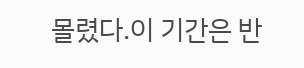몰렸다.이 기간은 반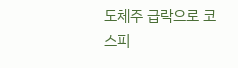도체주 급락으로 코스피